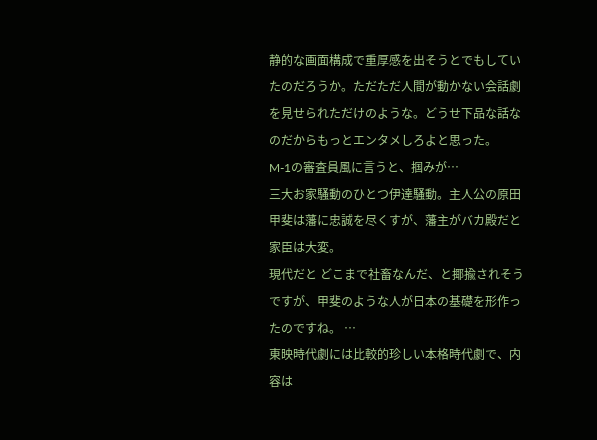静的な画面構成で重厚感を出そうとでもしていたのだろうか。ただただ人間が動かない会話劇を見せられただけのような。どうせ下品な話なのだからもっとエンタメしろよと思った。
M-1の審査員風に言うと、掴みが…
三大お家騒動のひとつ伊達騒動。主人公の原田甲斐は藩に忠誠を尽くすが、藩主がバカ殿だと家臣は大変。
現代だと どこまで社畜なんだ、と揶揄されそうですが、甲斐のような人が日本の基礎を形作ったのですね。 …
東映時代劇には比較的珍しい本格時代劇で、内容は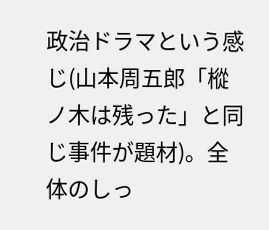政治ドラマという感じ(山本周五郎「樅ノ木は残った」と同じ事件が題材)。全体のしっ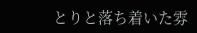とりと落ち着いた雰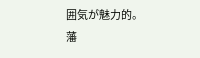囲気が魅力的。
藩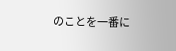のことを一番に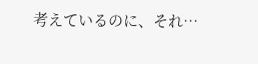考えているのに、それ…